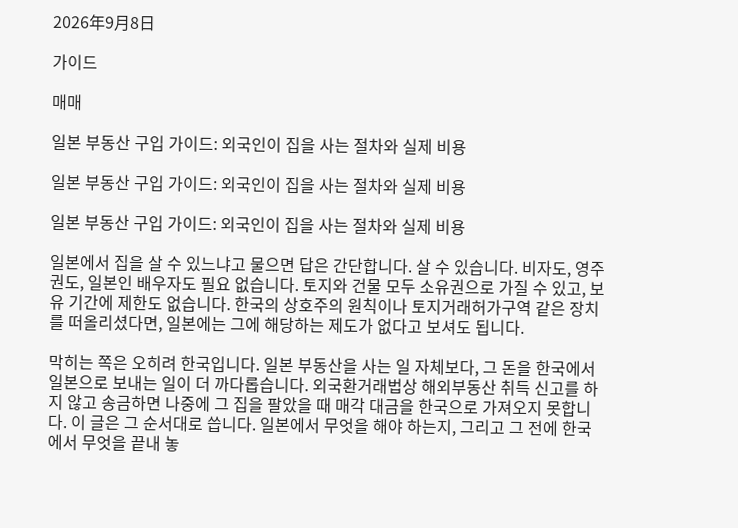2026年9月8日

가이드

매매

일본 부동산 구입 가이드: 외국인이 집을 사는 절차와 실제 비용

일본 부동산 구입 가이드: 외국인이 집을 사는 절차와 실제 비용

일본 부동산 구입 가이드: 외국인이 집을 사는 절차와 실제 비용

일본에서 집을 살 수 있느냐고 물으면 답은 간단합니다. 살 수 있습니다. 비자도, 영주권도, 일본인 배우자도 필요 없습니다. 토지와 건물 모두 소유권으로 가질 수 있고, 보유 기간에 제한도 없습니다. 한국의 상호주의 원칙이나 토지거래허가구역 같은 장치를 떠올리셨다면, 일본에는 그에 해당하는 제도가 없다고 보셔도 됩니다.

막히는 쪽은 오히려 한국입니다. 일본 부동산을 사는 일 자체보다, 그 돈을 한국에서 일본으로 보내는 일이 더 까다롭습니다. 외국환거래법상 해외부동산 취득 신고를 하지 않고 송금하면 나중에 그 집을 팔았을 때 매각 대금을 한국으로 가져오지 못합니다. 이 글은 그 순서대로 씁니다. 일본에서 무엇을 해야 하는지, 그리고 그 전에 한국에서 무엇을 끝내 놓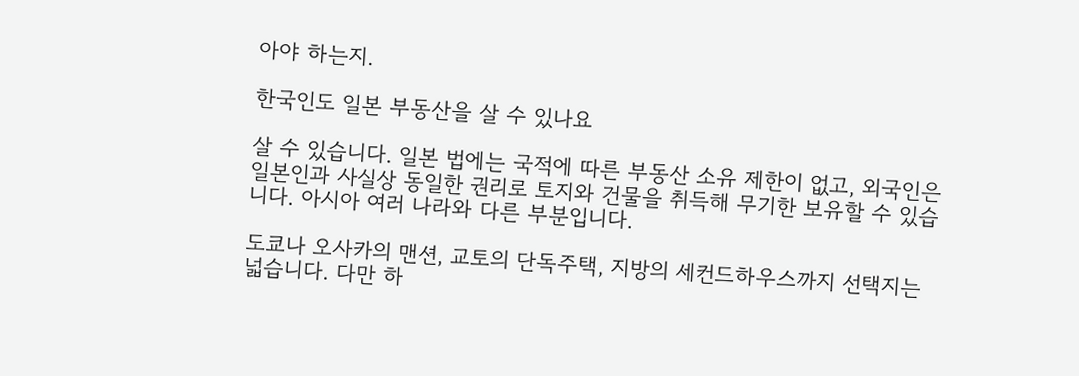아야 하는지.

한국인도 일본 부동산을 살 수 있나요

살 수 있습니다. 일본 법에는 국적에 따른 부동산 소유 제한이 없고, 외국인은 일본인과 사실상 동일한 권리로 토지와 건물을 취득해 무기한 보유할 수 있습니다. 아시아 여러 나라와 다른 부분입니다.

도쿄나 오사카의 맨션, 교토의 단독주택, 지방의 세컨드하우스까지 선택지는 넓습니다. 다만 하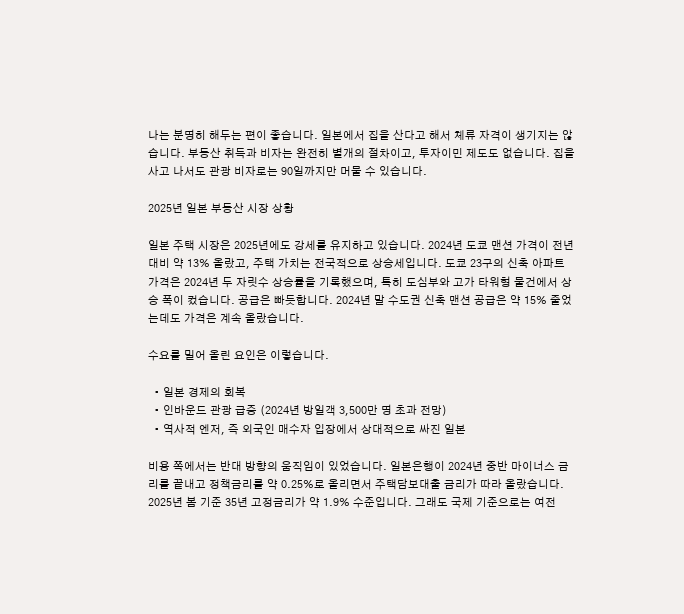나는 분명히 해두는 편이 좋습니다. 일본에서 집을 산다고 해서 체류 자격이 생기지는 않습니다. 부동산 취득과 비자는 완전히 별개의 절차이고, 투자이민 제도도 없습니다. 집을 사고 나서도 관광 비자로는 90일까지만 머물 수 있습니다.

2025년 일본 부동산 시장 상황

일본 주택 시장은 2025년에도 강세를 유지하고 있습니다. 2024년 도쿄 맨션 가격이 전년 대비 약 13% 올랐고, 주택 가치는 전국적으로 상승세입니다. 도쿄 23구의 신축 아파트 가격은 2024년 두 자릿수 상승률을 기록했으며, 특히 도심부와 고가 타워형 물건에서 상승 폭이 컸습니다. 공급은 빠듯합니다. 2024년 말 수도권 신축 맨션 공급은 약 15% 줄었는데도 가격은 계속 올랐습니다.

수요를 밀어 올린 요인은 이렇습니다.

  • 일본 경제의 회복
  • 인바운드 관광 급증 (2024년 방일객 3,500만 명 초과 전망)
  • 역사적 엔저, 즉 외국인 매수자 입장에서 상대적으로 싸진 일본

비용 쪽에서는 반대 방향의 움직임이 있었습니다. 일본은행이 2024년 중반 마이너스 금리를 끝내고 정책금리를 약 0.25%로 올리면서 주택담보대출 금리가 따라 올랐습니다. 2025년 봄 기준 35년 고정금리가 약 1.9% 수준입니다. 그래도 국제 기준으로는 여전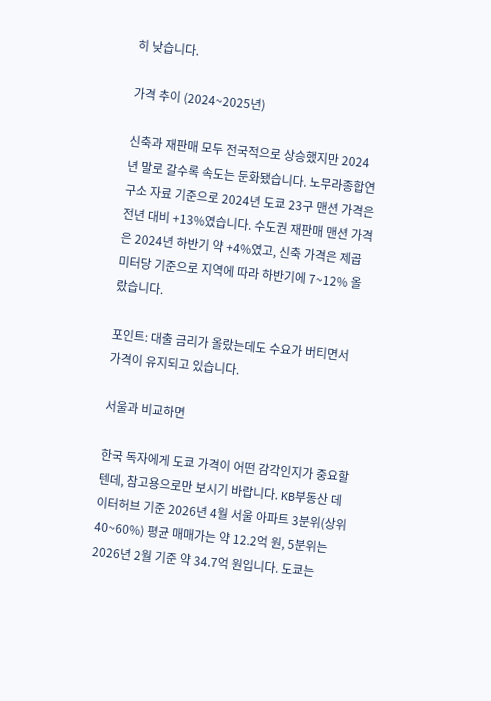히 낮습니다.

가격 추이 (2024~2025년)

신축과 재판매 모두 전국적으로 상승했지만 2024년 말로 갈수록 속도는 둔화됐습니다. 노무라종합연구소 자료 기준으로 2024년 도쿄 23구 맨션 가격은 전년 대비 +13%였습니다. 수도권 재판매 맨션 가격은 2024년 하반기 약 +4%였고, 신축 가격은 제곱미터당 기준으로 지역에 따라 하반기에 7~12% 올랐습니다.

포인트: 대출 금리가 올랐는데도 수요가 버티면서 가격이 유지되고 있습니다.

서울과 비교하면

한국 독자에게 도쿄 가격이 어떤 감각인지가 중요할 텐데, 참고용으로만 보시기 바랍니다. KB부동산 데이터허브 기준 2026년 4월 서울 아파트 3분위(상위 40~60%) 평균 매매가는 약 12.2억 원, 5분위는 2026년 2월 기준 약 34.7억 원입니다. 도쿄는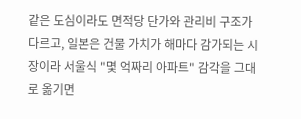같은 도심이라도 면적당 단가와 관리비 구조가 다르고, 일본은 건물 가치가 해마다 감가되는 시장이라 서울식 "몇 억짜리 아파트" 감각을 그대로 옮기면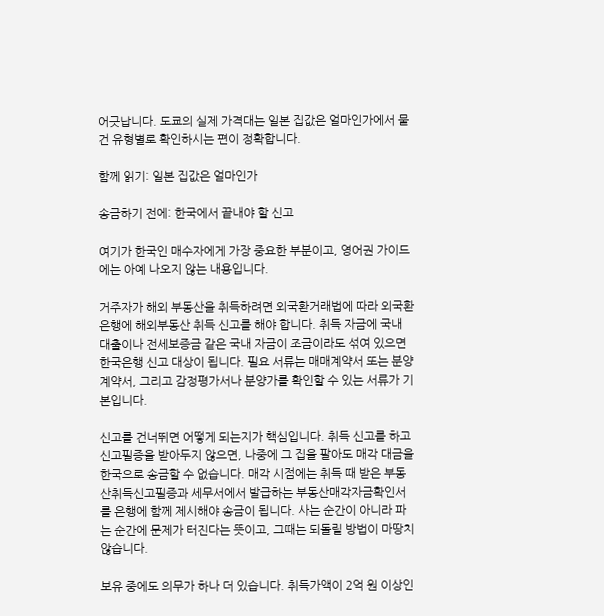어긋납니다. 도쿄의 실제 가격대는 일본 집값은 얼마인가에서 물건 유형별로 확인하시는 편이 정확합니다.

함께 읽기: 일본 집값은 얼마인가

송금하기 전에: 한국에서 끝내야 할 신고

여기가 한국인 매수자에게 가장 중요한 부분이고, 영어권 가이드에는 아예 나오지 않는 내용입니다.

거주자가 해외 부동산을 취득하려면 외국환거래법에 따라 외국환은행에 해외부동산 취득 신고를 해야 합니다. 취득 자금에 국내 대출이나 전세보증금 같은 국내 자금이 조금이라도 섞여 있으면 한국은행 신고 대상이 됩니다. 필요 서류는 매매계약서 또는 분양계약서, 그리고 감정평가서나 분양가를 확인할 수 있는 서류가 기본입니다.

신고를 건너뛰면 어떻게 되는지가 핵심입니다. 취득 신고를 하고 신고필증을 받아두지 않으면, 나중에 그 집을 팔아도 매각 대금을 한국으로 송금할 수 없습니다. 매각 시점에는 취득 때 받은 부동산취득신고필증과 세무서에서 발급하는 부동산매각자금확인서를 은행에 함께 제시해야 송금이 됩니다. 사는 순간이 아니라 파는 순간에 문제가 터진다는 뜻이고, 그때는 되돌릴 방법이 마땅치 않습니다.

보유 중에도 의무가 하나 더 있습니다. 취득가액이 2억 원 이상인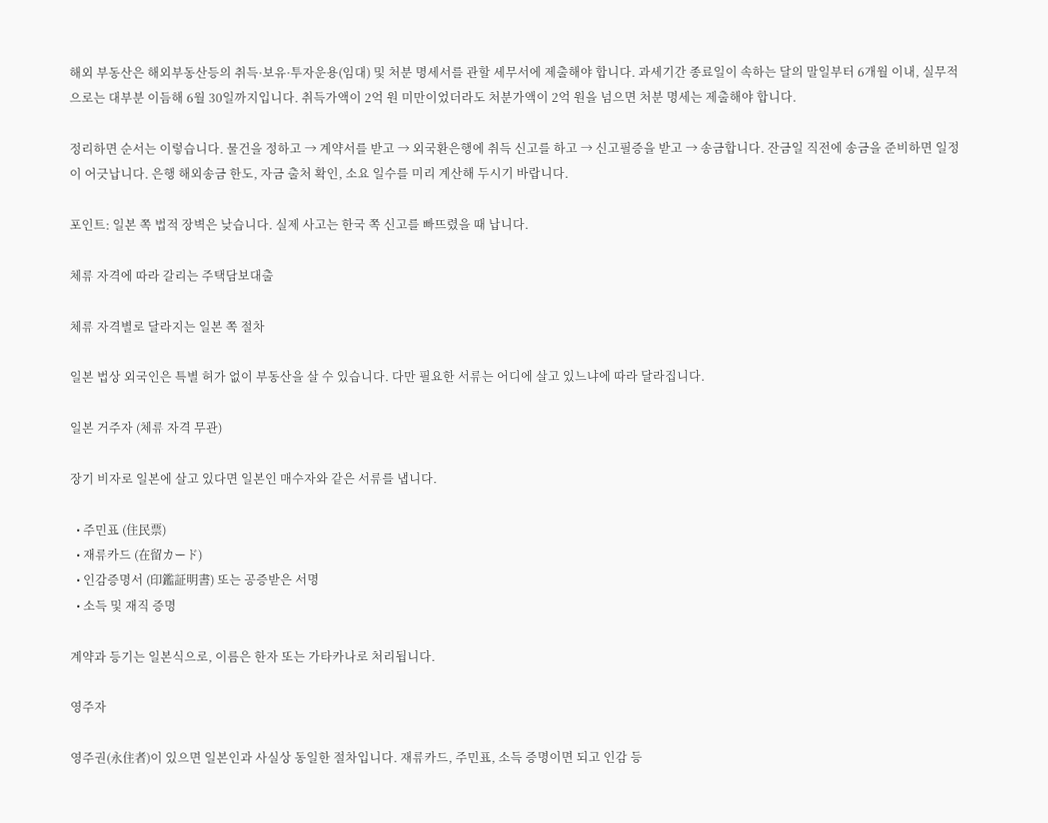해외 부동산은 해외부동산등의 취득·보유·투자운용(임대) 및 처분 명세서를 관할 세무서에 제출해야 합니다. 과세기간 종료일이 속하는 달의 말일부터 6개월 이내, 실무적으로는 대부분 이듬해 6월 30일까지입니다. 취득가액이 2억 원 미만이었더라도 처분가액이 2억 원을 넘으면 처분 명세는 제출해야 합니다.

정리하면 순서는 이렇습니다. 물건을 정하고 → 계약서를 받고 → 외국환은행에 취득 신고를 하고 → 신고필증을 받고 → 송금합니다. 잔금일 직전에 송금을 준비하면 일정이 어긋납니다. 은행 해외송금 한도, 자금 출처 확인, 소요 일수를 미리 계산해 두시기 바랍니다.

포인트: 일본 쪽 법적 장벽은 낮습니다. 실제 사고는 한국 쪽 신고를 빠뜨렸을 때 납니다.

체류 자격에 따라 갈리는 주택담보대출

체류 자격별로 달라지는 일본 쪽 절차

일본 법상 외국인은 특별 허가 없이 부동산을 살 수 있습니다. 다만 필요한 서류는 어디에 살고 있느냐에 따라 달라집니다.

일본 거주자 (체류 자격 무관)

장기 비자로 일본에 살고 있다면 일본인 매수자와 같은 서류를 냅니다.

  • 주민표 (住民票)
  • 재류카드 (在留カード)
  • 인감증명서 (印鑑証明書) 또는 공증받은 서명
  • 소득 및 재직 증명

계약과 등기는 일본식으로, 이름은 한자 또는 가타카나로 처리됩니다.

영주자

영주권(永住者)이 있으면 일본인과 사실상 동일한 절차입니다. 재류카드, 주민표, 소득 증명이면 되고 인감 등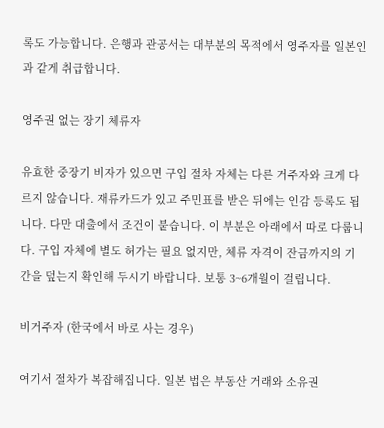록도 가능합니다. 은행과 관공서는 대부분의 목적에서 영주자를 일본인과 같게 취급합니다.

영주권 없는 장기 체류자

유효한 중장기 비자가 있으면 구입 절차 자체는 다른 거주자와 크게 다르지 않습니다. 재류카드가 있고 주민표를 받은 뒤에는 인감 등록도 됩니다. 다만 대출에서 조건이 붙습니다. 이 부분은 아래에서 따로 다룹니다. 구입 자체에 별도 허가는 필요 없지만, 체류 자격이 잔금까지의 기간을 덮는지 확인해 두시기 바랍니다. 보통 3~6개월이 걸립니다.

비거주자 (한국에서 바로 사는 경우)

여기서 절차가 복잡해집니다. 일본 법은 부동산 거래와 소유권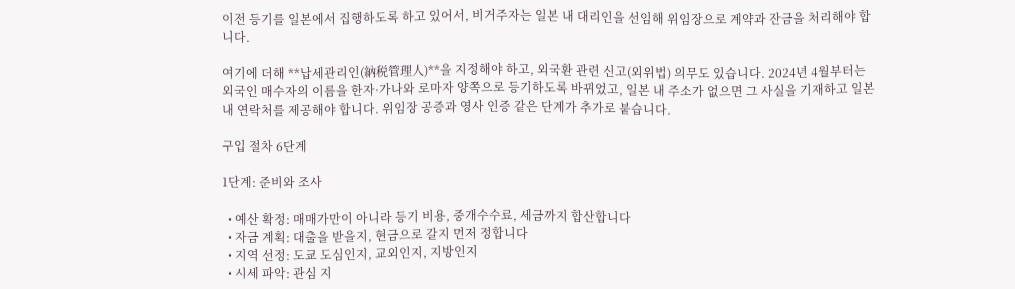이전 등기를 일본에서 집행하도록 하고 있어서, 비거주자는 일본 내 대리인을 선임해 위임장으로 계약과 잔금을 처리해야 합니다.

여기에 더해 **납세관리인(納税管理人)**을 지정해야 하고, 외국환 관련 신고(외위법) 의무도 있습니다. 2024년 4월부터는 외국인 매수자의 이름을 한자·가나와 로마자 양쪽으로 등기하도록 바뀌었고, 일본 내 주소가 없으면 그 사실을 기재하고 일본 내 연락처를 제공해야 합니다. 위임장 공증과 영사 인증 같은 단계가 추가로 붙습니다.

구입 절차 6단계

1단계: 준비와 조사

  • 예산 확정: 매매가만이 아니라 등기 비용, 중개수수료, 세금까지 합산합니다
  • 자금 계획: 대출을 받을지, 현금으로 갈지 먼저 정합니다
  • 지역 선정: 도쿄 도심인지, 교외인지, 지방인지
  • 시세 파악: 관심 지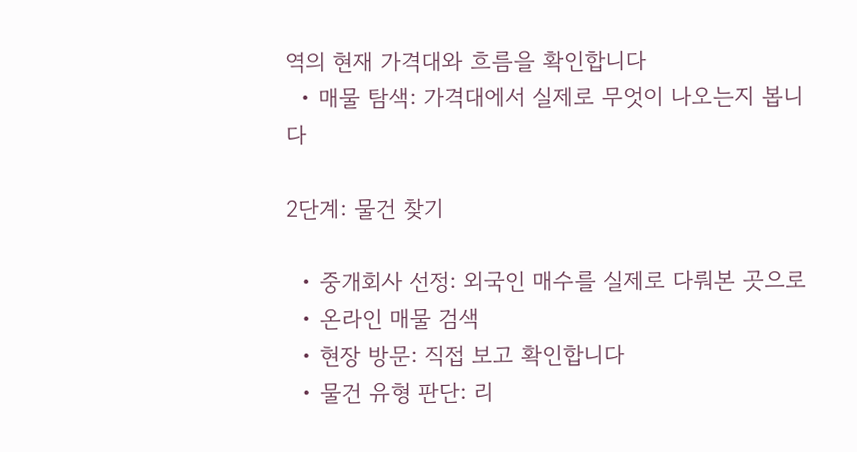역의 현재 가격대와 흐름을 확인합니다
  • 매물 탐색: 가격대에서 실제로 무엇이 나오는지 봅니다

2단계: 물건 찾기

  • 중개회사 선정: 외국인 매수를 실제로 다뤄본 곳으로
  • 온라인 매물 검색
  • 현장 방문: 직접 보고 확인합니다
  • 물건 유형 판단: 리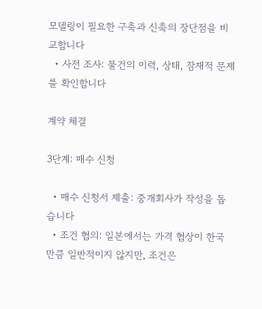모델링이 필요한 구축과 신축의 장단점을 비교합니다
  • 사전 조사: 물건의 이력, 상태, 잠재적 문제를 확인합니다

계약 체결

3단계: 매수 신청

  • 매수 신청서 제출: 중개회사가 작성을 돕습니다
  • 조건 협의: 일본에서는 가격 협상이 한국만큼 일반적이지 않지만, 조건은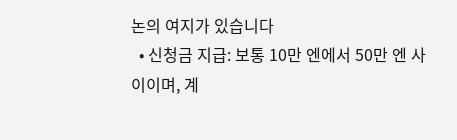논의 여지가 있습니다
  • 신청금 지급: 보통 10만 엔에서 50만 엔 사이이며, 계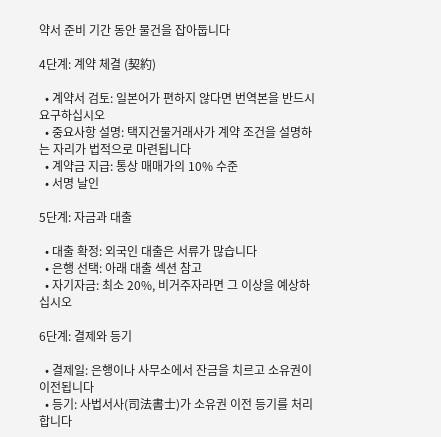약서 준비 기간 동안 물건을 잡아둡니다

4단계: 계약 체결 (契約)

  • 계약서 검토: 일본어가 편하지 않다면 번역본을 반드시 요구하십시오
  • 중요사항 설명: 택지건물거래사가 계약 조건을 설명하는 자리가 법적으로 마련됩니다
  • 계약금 지급: 통상 매매가의 10% 수준
  • 서명 날인

5단계: 자금과 대출

  • 대출 확정: 외국인 대출은 서류가 많습니다
  • 은행 선택: 아래 대출 섹션 참고
  • 자기자금: 최소 20%, 비거주자라면 그 이상을 예상하십시오

6단계: 결제와 등기

  • 결제일: 은행이나 사무소에서 잔금을 치르고 소유권이 이전됩니다
  • 등기: 사법서사(司法書士)가 소유권 이전 등기를 처리합니다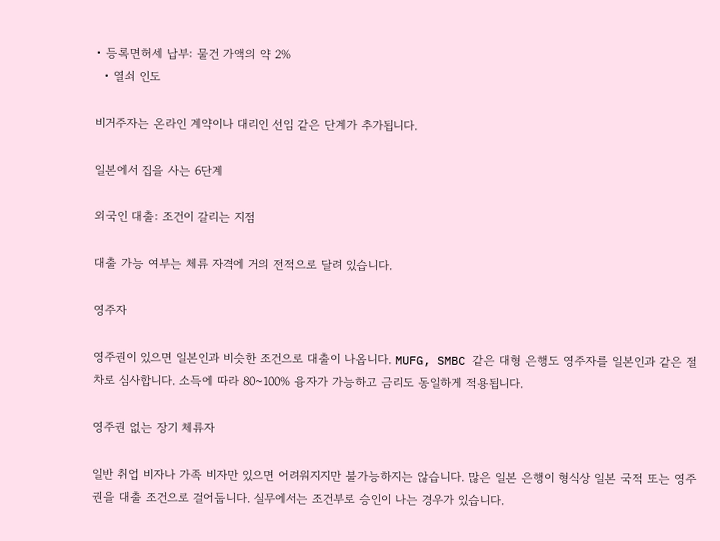• 등록면허세 납부: 물건 가액의 약 2%
  • 열쇠 인도

비거주자는 온라인 계약이나 대리인 선임 같은 단계가 추가됩니다.

일본에서 집을 사는 6단계

외국인 대출: 조건이 갈리는 지점

대출 가능 여부는 체류 자격에 거의 전적으로 달려 있습니다.

영주자

영주권이 있으면 일본인과 비슷한 조건으로 대출이 나옵니다. MUFG, SMBC 같은 대형 은행도 영주자를 일본인과 같은 절차로 심사합니다. 소득에 따라 80~100% 융자가 가능하고 금리도 동일하게 적용됩니다.

영주권 없는 장기 체류자

일반 취업 비자나 가족 비자만 있으면 어려워지지만 불가능하지는 않습니다. 많은 일본 은행이 형식상 일본 국적 또는 영주권을 대출 조건으로 걸어둡니다. 실무에서는 조건부로 승인이 나는 경우가 있습니다.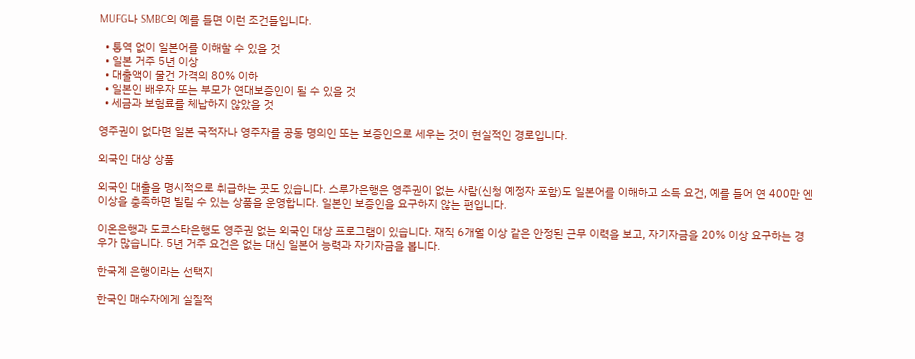MUFG나 SMBC의 예를 들면 이런 조건들입니다.

  • 통역 없이 일본어를 이해할 수 있을 것
  • 일본 거주 5년 이상
  • 대출액이 물건 가격의 80% 이하
  • 일본인 배우자 또는 부모가 연대보증인이 될 수 있을 것
  • 세금과 보험료를 체납하지 않았을 것

영주권이 없다면 일본 국적자나 영주자를 공동 명의인 또는 보증인으로 세우는 것이 현실적인 경로입니다.

외국인 대상 상품

외국인 대출을 명시적으로 취급하는 곳도 있습니다. 스루가은행은 영주권이 없는 사람(신청 예정자 포함)도 일본어를 이해하고 소득 요건, 예를 들어 연 400만 엔 이상을 충족하면 빌릴 수 있는 상품을 운영합니다. 일본인 보증인을 요구하지 않는 편입니다.

이온은행과 도쿄스타은행도 영주권 없는 외국인 대상 프로그램이 있습니다. 재직 6개월 이상 같은 안정된 근무 이력을 보고, 자기자금을 20% 이상 요구하는 경우가 많습니다. 5년 거주 요건은 없는 대신 일본어 능력과 자기자금을 봅니다.

한국계 은행이라는 선택지

한국인 매수자에게 실질적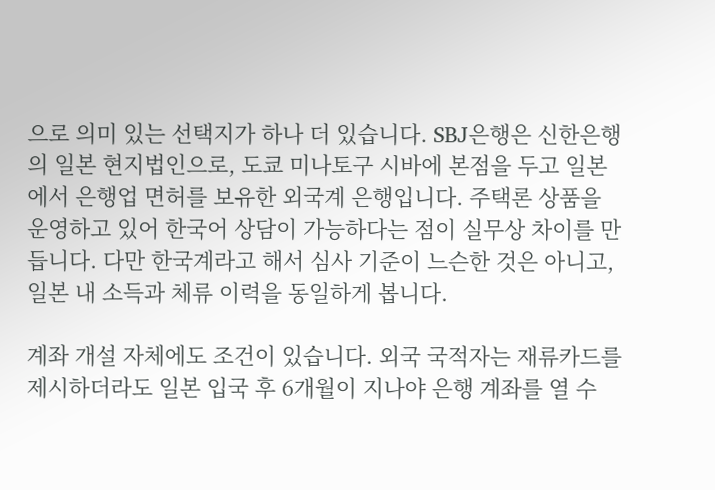으로 의미 있는 선택지가 하나 더 있습니다. SBJ은행은 신한은행의 일본 현지법인으로, 도쿄 미나토구 시바에 본점을 두고 일본에서 은행업 면허를 보유한 외국계 은행입니다. 주택론 상품을 운영하고 있어 한국어 상담이 가능하다는 점이 실무상 차이를 만듭니다. 다만 한국계라고 해서 심사 기준이 느슨한 것은 아니고, 일본 내 소득과 체류 이력을 동일하게 봅니다.

계좌 개설 자체에도 조건이 있습니다. 외국 국적자는 재류카드를 제시하더라도 일본 입국 후 6개월이 지나야 은행 계좌를 열 수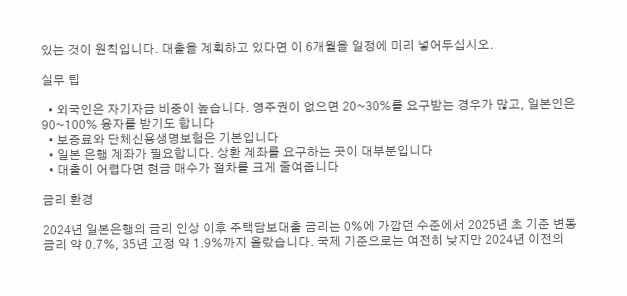있는 것이 원칙입니다. 대출을 계획하고 있다면 이 6개월을 일정에 미리 넣어두십시오.

실무 팁

  • 외국인은 자기자금 비중이 높습니다. 영주권이 없으면 20~30%를 요구받는 경우가 많고, 일본인은 90~100% 융자를 받기도 합니다
  • 보증료와 단체신용생명보험은 기본입니다
  • 일본 은행 계좌가 필요합니다. 상환 계좌를 요구하는 곳이 대부분입니다
  • 대출이 어렵다면 현금 매수가 절차를 크게 줄여줍니다

금리 환경

2024년 일본은행의 금리 인상 이후 주택담보대출 금리는 0%에 가깝던 수준에서 2025년 초 기준 변동금리 약 0.7%, 35년 고정 약 1.9%까지 올랐습니다. 국제 기준으로는 여전히 낮지만 2024년 이전의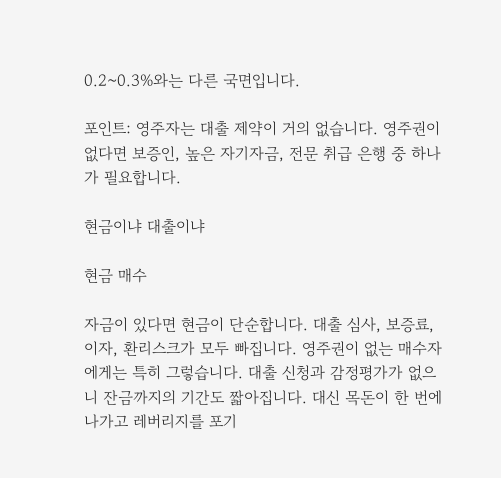0.2~0.3%와는 다른 국면입니다.

포인트: 영주자는 대출 제약이 거의 없습니다. 영주권이 없다면 보증인, 높은 자기자금, 전문 취급 은행 중 하나가 필요합니다.

현금이냐 대출이냐

현금 매수

자금이 있다면 현금이 단순합니다. 대출 심사, 보증료, 이자, 환리스크가 모두 빠집니다. 영주권이 없는 매수자에게는 특히 그렇습니다. 대출 신청과 감정평가가 없으니 잔금까지의 기간도 짧아집니다. 대신 목돈이 한 번에 나가고 레버리지를 포기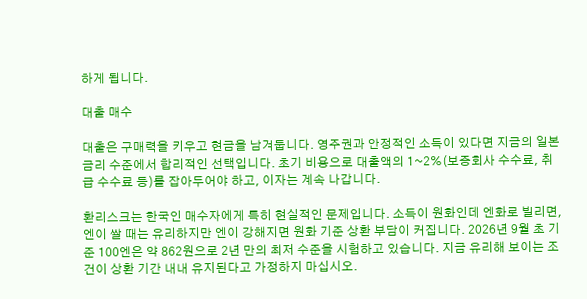하게 됩니다.

대출 매수

대출은 구매력을 키우고 현금을 남겨둡니다. 영주권과 안정적인 소득이 있다면 지금의 일본 금리 수준에서 합리적인 선택입니다. 초기 비용으로 대출액의 1~2%(보증회사 수수료, 취급 수수료 등)를 잡아두어야 하고, 이자는 계속 나갑니다.

환리스크는 한국인 매수자에게 특히 현실적인 문제입니다. 소득이 원화인데 엔화로 빌리면, 엔이 쌀 때는 유리하지만 엔이 강해지면 원화 기준 상환 부담이 커집니다. 2026년 9월 초 기준 100엔은 약 862원으로 2년 만의 최저 수준을 시험하고 있습니다. 지금 유리해 보이는 조건이 상환 기간 내내 유지된다고 가정하지 마십시오.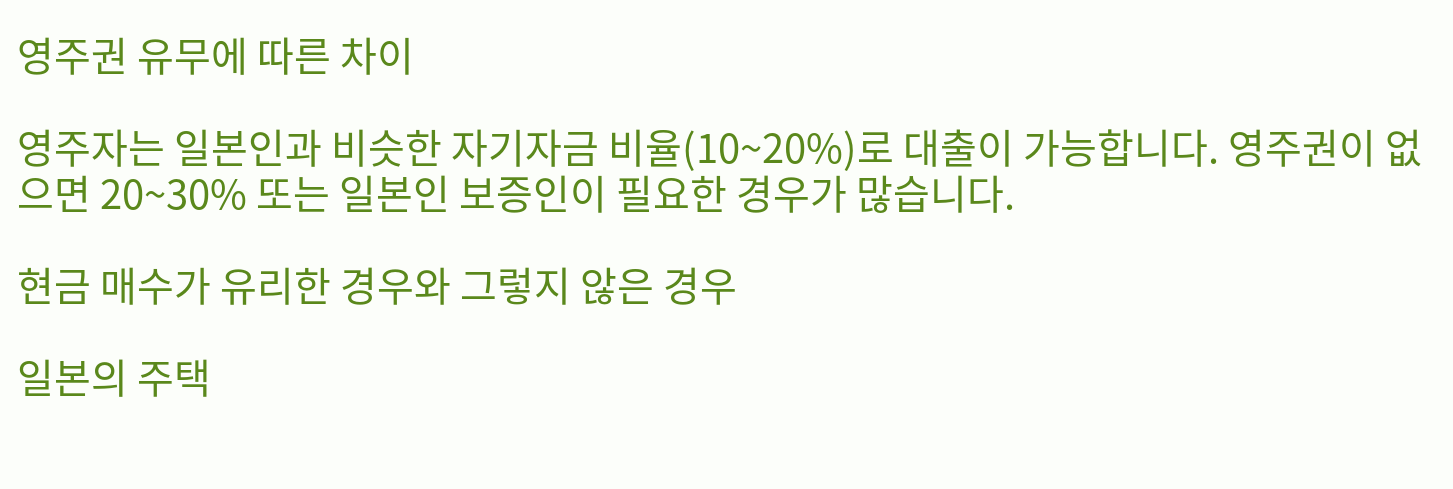영주권 유무에 따른 차이

영주자는 일본인과 비슷한 자기자금 비율(10~20%)로 대출이 가능합니다. 영주권이 없으면 20~30% 또는 일본인 보증인이 필요한 경우가 많습니다.

현금 매수가 유리한 경우와 그렇지 않은 경우

일본의 주택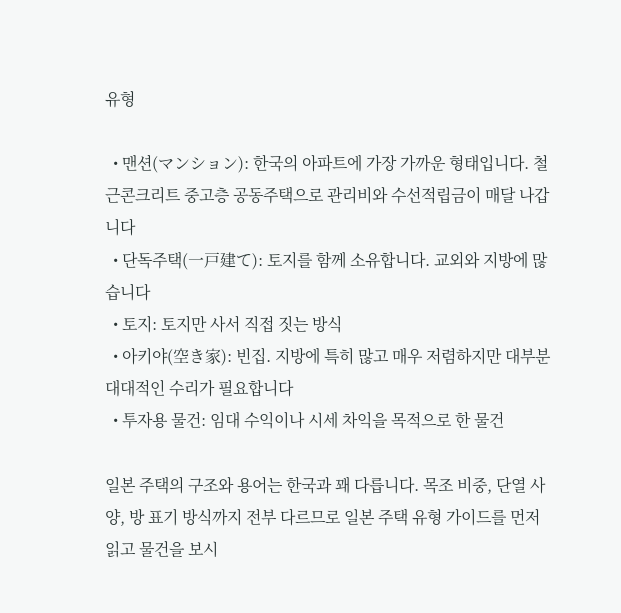유형

  • 맨션(マンション): 한국의 아파트에 가장 가까운 형태입니다. 철근콘크리트 중고층 공동주택으로 관리비와 수선적립금이 매달 나갑니다
  • 단독주택(一戸建て): 토지를 함께 소유합니다. 교외와 지방에 많습니다
  • 토지: 토지만 사서 직접 짓는 방식
  • 아키야(空き家): 빈집. 지방에 특히 많고 매우 저렴하지만 대부분 대대적인 수리가 필요합니다
  • 투자용 물건: 임대 수익이나 시세 차익을 목적으로 한 물건

일본 주택의 구조와 용어는 한국과 꽤 다릅니다. 목조 비중, 단열 사양, 방 표기 방식까지 전부 다르므로 일본 주택 유형 가이드를 먼저 읽고 물건을 보시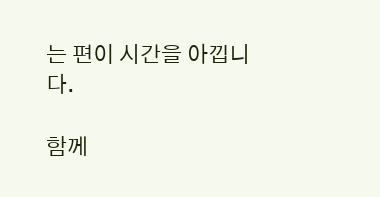는 편이 시간을 아낍니다.

함께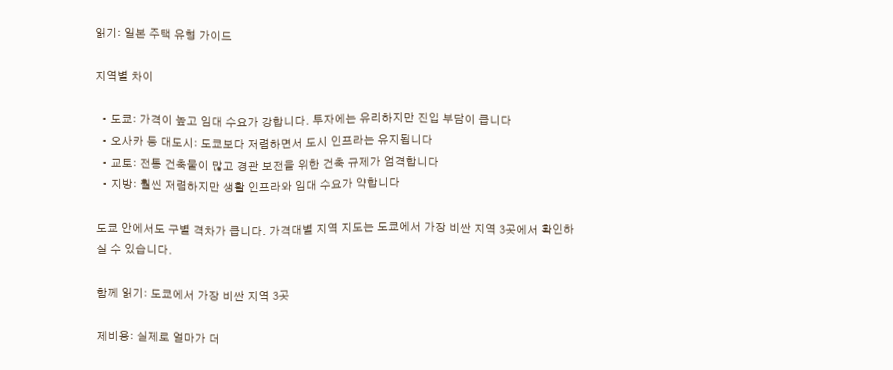읽기: 일본 주택 유형 가이드

지역별 차이

  • 도쿄: 가격이 높고 임대 수요가 강합니다. 투자에는 유리하지만 진입 부담이 큽니다
  • 오사카 등 대도시: 도쿄보다 저렴하면서 도시 인프라는 유지됩니다
  • 교토: 전통 건축물이 많고 경관 보전을 위한 건축 규제가 엄격합니다
  • 지방: 훨씬 저렴하지만 생활 인프라와 임대 수요가 약합니다

도쿄 안에서도 구별 격차가 큽니다. 가격대별 지역 지도는 도쿄에서 가장 비싼 지역 3곳에서 확인하실 수 있습니다.

함께 읽기: 도쿄에서 가장 비싼 지역 3곳

제비용: 실제로 얼마가 더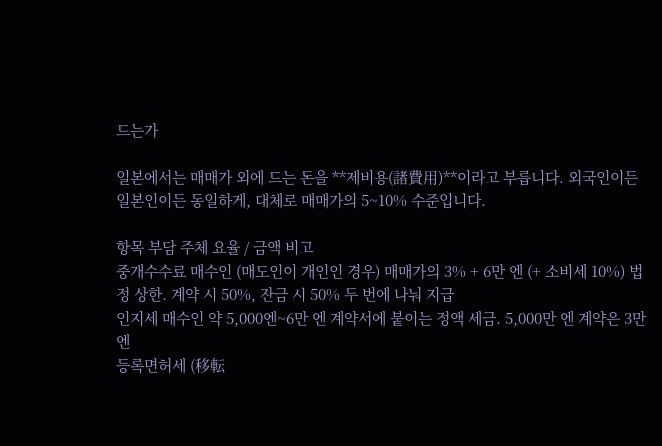드는가

일본에서는 매매가 외에 드는 돈을 **제비용(諸費用)**이라고 부릅니다. 외국인이든 일본인이든 동일하게, 대체로 매매가의 5~10% 수준입니다.

항목 부담 주체 요율 / 금액 비고
중개수수료 매수인 (매도인이 개인인 경우) 매매가의 3% + 6만 엔 (+ 소비세 10%) 법정 상한. 계약 시 50%, 잔금 시 50% 두 번에 나눠 지급
인지세 매수인 약 5,000엔~6만 엔 계약서에 붙이는 정액 세금. 5,000만 엔 계약은 3만 엔
등록면허세 (移転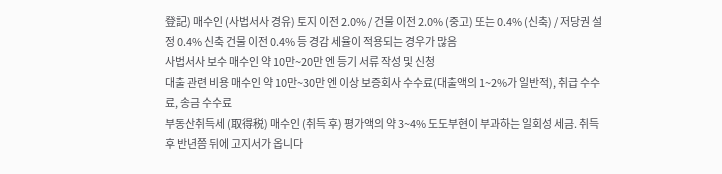登記) 매수인 (사법서사 경유) 토지 이전 2.0% / 건물 이전 2.0% (중고) 또는 0.4% (신축) / 저당권 설정 0.4% 신축 건물 이전 0.4% 등 경감 세율이 적용되는 경우가 많음
사법서사 보수 매수인 약 10만~20만 엔 등기 서류 작성 및 신청
대출 관련 비용 매수인 약 10만~30만 엔 이상 보증회사 수수료(대출액의 1~2%가 일반적), 취급 수수료, 송금 수수료
부동산취득세 (取得税) 매수인 (취득 후) 평가액의 약 3~4% 도도부현이 부과하는 일회성 세금. 취득 후 반년쯤 뒤에 고지서가 옵니다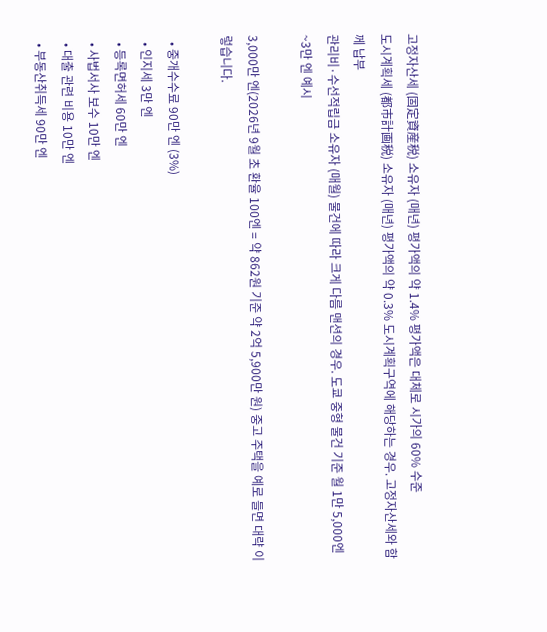고정자산세 (固定資産税) 소유자 (매년) 평가액의 약 1.4% 평가액은 대체로 시가의 60% 수준
도시계획세 (都市計画税) 소유자 (매년) 평가액의 약 0.3% 도시계획구역에 해당하는 경우. 고정자산세와 함께 납부
관리비·수선적립금 소유자 (매월) 물건에 따라 크게 다름 맨션의 경우. 도쿄 중형 물건 기준 월 1만 5,000엔~3만 엔 예시

3,000만 엔(2026년 9월 초 환율 100엔 = 약 862원 기준 약 2억 5,900만 원) 중고 주택을 예로 들면 대략 이렇습니다.

  • 중개수수료 90만 엔 (3%)
  • 인지세 3만 엔
  • 등록면허세 60만 엔
  • 사법서사 보수 10만 엔
  • 대출 관련 비용 10만 엔
  • 부동산취득세 90만 엔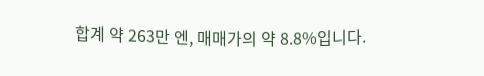합계 약 263만 엔, 매매가의 약 8.8%입니다.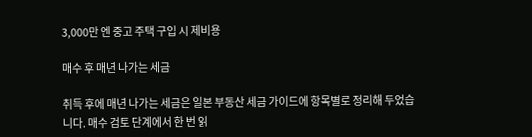3,000만 엔 중고 주택 구입 시 제비용

매수 후 매년 나가는 세금

취득 후에 매년 나가는 세금은 일본 부동산 세금 가이드에 항목별로 정리해 두었습니다. 매수 검토 단계에서 한 번 읽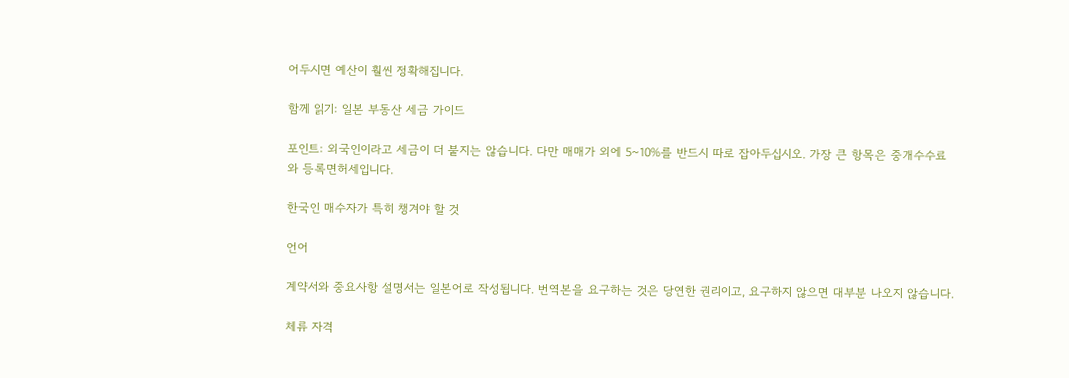어두시면 예산이 훨씬 정확해집니다.

함께 읽기: 일본 부동산 세금 가이드

포인트: 외국인이라고 세금이 더 붙지는 않습니다. 다만 매매가 외에 5~10%를 반드시 따로 잡아두십시오. 가장 큰 항목은 중개수수료와 등록면허세입니다.

한국인 매수자가 특히 챙겨야 할 것

언어

계약서와 중요사항 설명서는 일본어로 작성됩니다. 번역본을 요구하는 것은 당연한 권리이고, 요구하지 않으면 대부분 나오지 않습니다.

체류 자격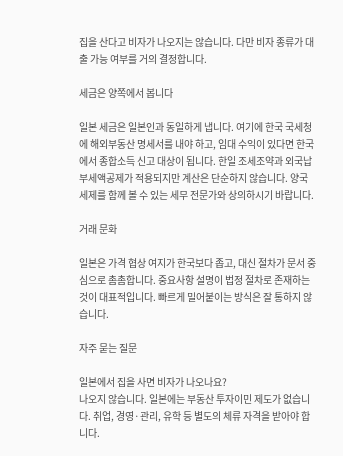집을 산다고 비자가 나오지는 않습니다. 다만 비자 종류가 대출 가능 여부를 거의 결정합니다.

세금은 양쪽에서 봅니다

일본 세금은 일본인과 동일하게 냅니다. 여기에 한국 국세청에 해외부동산 명세서를 내야 하고, 임대 수익이 있다면 한국에서 종합소득 신고 대상이 됩니다. 한일 조세조약과 외국납부세액공제가 적용되지만 계산은 단순하지 않습니다. 양국 세제를 함께 볼 수 있는 세무 전문가와 상의하시기 바랍니다.

거래 문화

일본은 가격 협상 여지가 한국보다 좁고, 대신 절차가 문서 중심으로 촘촘합니다. 중요사항 설명이 법정 절차로 존재하는 것이 대표적입니다. 빠르게 밀어붙이는 방식은 잘 통하지 않습니다.

자주 묻는 질문

일본에서 집을 사면 비자가 나오나요?
나오지 않습니다. 일본에는 부동산 투자이민 제도가 없습니다. 취업, 경영·관리, 유학 등 별도의 체류 자격을 받아야 합니다.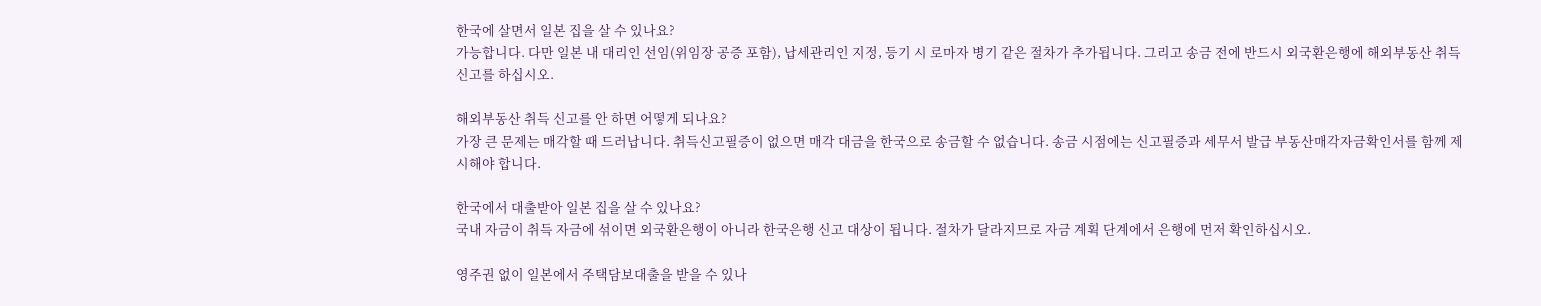한국에 살면서 일본 집을 살 수 있나요?
가능합니다. 다만 일본 내 대리인 선임(위임장 공증 포함), 납세관리인 지정, 등기 시 로마자 병기 같은 절차가 추가됩니다. 그리고 송금 전에 반드시 외국환은행에 해외부동산 취득 신고를 하십시오.

해외부동산 취득 신고를 안 하면 어떻게 되나요?
가장 큰 문제는 매각할 때 드러납니다. 취득신고필증이 없으면 매각 대금을 한국으로 송금할 수 없습니다. 송금 시점에는 신고필증과 세무서 발급 부동산매각자금확인서를 함께 제시해야 합니다.

한국에서 대출받아 일본 집을 살 수 있나요?
국내 자금이 취득 자금에 섞이면 외국환은행이 아니라 한국은행 신고 대상이 됩니다. 절차가 달라지므로 자금 계획 단계에서 은행에 먼저 확인하십시오.

영주권 없이 일본에서 주택담보대출을 받을 수 있나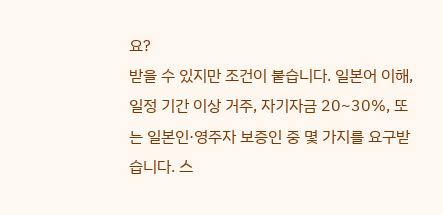요?
받을 수 있지만 조건이 붙습니다. 일본어 이해, 일정 기간 이상 거주, 자기자금 20~30%, 또는 일본인·영주자 보증인 중 몇 가지를 요구받습니다. 스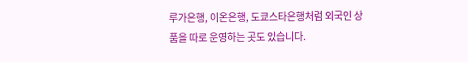루가은행, 이온은행, 도쿄스타은행처럼 외국인 상품을 따로 운영하는 곳도 있습니다.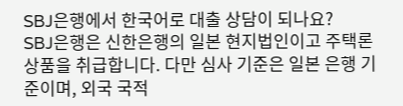SBJ은행에서 한국어로 대출 상담이 되나요?
SBJ은행은 신한은행의 일본 현지법인이고 주택론 상품을 취급합니다. 다만 심사 기준은 일본 은행 기준이며, 외국 국적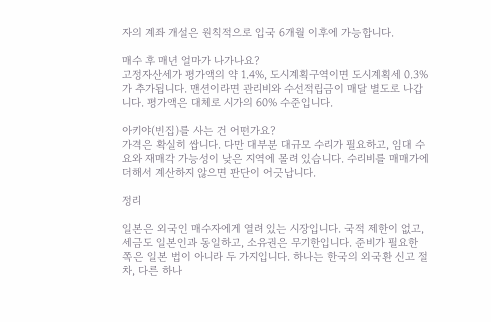자의 계좌 개설은 원칙적으로 입국 6개월 이후에 가능합니다.

매수 후 매년 얼마가 나가나요?
고정자산세가 평가액의 약 1.4%, 도시계획구역이면 도시계획세 0.3%가 추가됩니다. 맨션이라면 관리비와 수선적립금이 매달 별도로 나갑니다. 평가액은 대체로 시가의 60% 수준입니다.

아키야(빈집)를 사는 건 어떤가요?
가격은 확실히 쌉니다. 다만 대부분 대규모 수리가 필요하고, 임대 수요와 재매각 가능성이 낮은 지역에 몰려 있습니다. 수리비를 매매가에 더해서 계산하지 않으면 판단이 어긋납니다.

정리

일본은 외국인 매수자에게 열려 있는 시장입니다. 국적 제한이 없고, 세금도 일본인과 동일하고, 소유권은 무기한입니다. 준비가 필요한 쪽은 일본 법이 아니라 두 가지입니다. 하나는 한국의 외국환 신고 절차, 다른 하나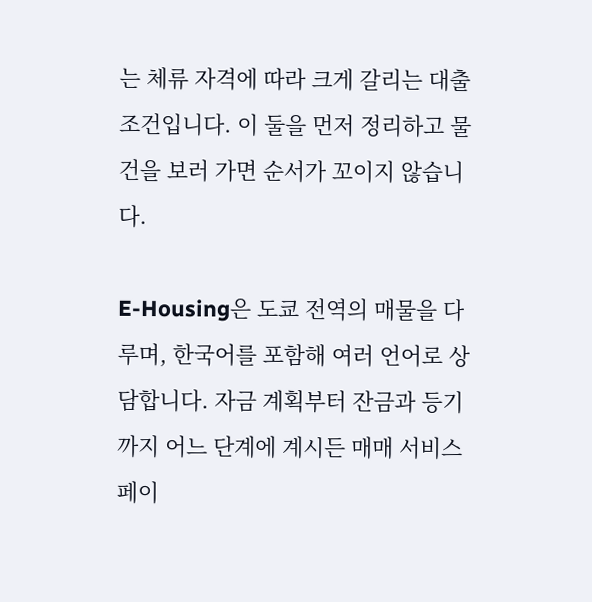는 체류 자격에 따라 크게 갈리는 대출 조건입니다. 이 둘을 먼저 정리하고 물건을 보러 가면 순서가 꼬이지 않습니다.

E-Housing은 도쿄 전역의 매물을 다루며, 한국어를 포함해 여러 언어로 상담합니다. 자금 계획부터 잔금과 등기까지 어느 단계에 계시든 매매 서비스 페이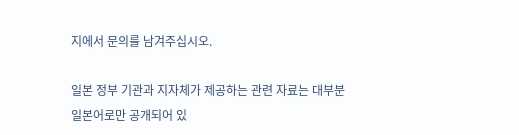지에서 문의를 남겨주십시오.

일본 정부 기관과 지자체가 제공하는 관련 자료는 대부분 일본어로만 공개되어 있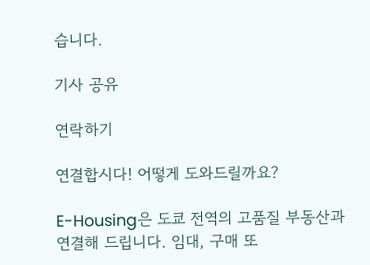습니다.

기사 공유

연락하기

연결합시다! 어떻게 도와드릴까요?

E-Housing은 도쿄 전역의 고품질 부동산과 연결해 드립니다. 임대, 구매 또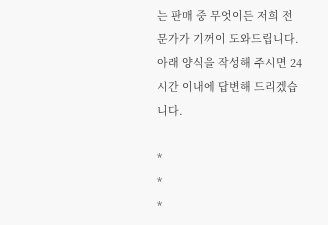는 판매 중 무엇이든 저희 전문가가 기꺼이 도와드립니다. 아래 양식을 작성해 주시면 24시간 이내에 답변해 드리겠습니다.

*
*
*